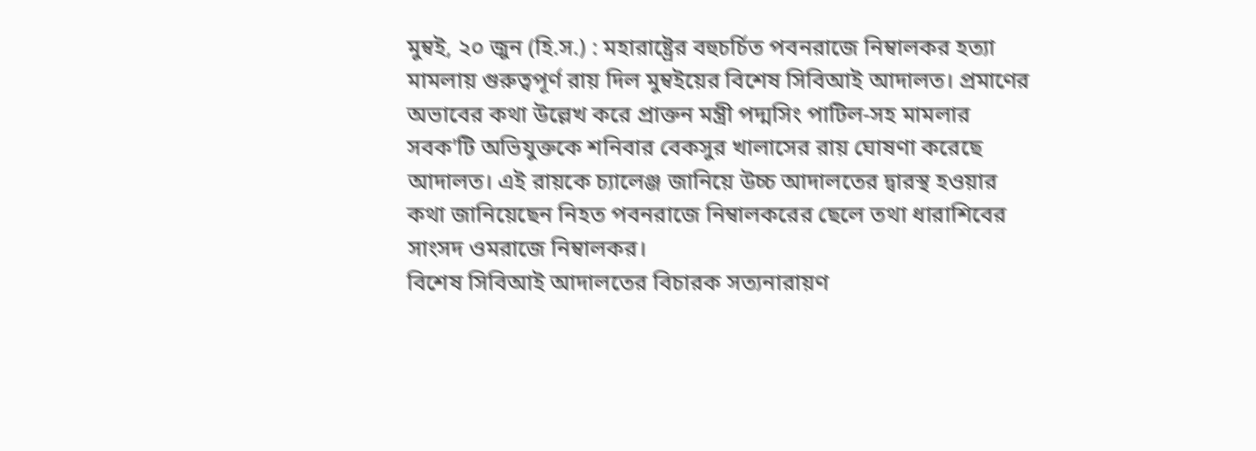মুম্বই, ২০ জুন (হি.স.) : মহারাষ্ট্রের বহুচর্চিত পবনরাজে নিম্বালকর হত্যা মামলায় গুরুত্বপূর্ণ রায় দিল মুম্বইয়ের বিশেষ সিবিআই আদালত। প্রমাণের অভাবের কথা উল্লেখ করে প্রাক্তন মন্ত্রী পদ্মসিং পাটিল-সহ মামলার সবক'টি অভিযুক্তকে শনিবার বেকসুর খালাসের রায় ঘোষণা করেছে আদালত। এই রায়কে চ্যালেঞ্জ জানিয়ে উচ্চ আদালতের দ্বারস্থ হওয়ার কথা জানিয়েছেন নিহত পবনরাজে নিম্বালকরের ছেলে তথা ধারাশিবের সাংসদ ওমরাজে নিম্বালকর।
বিশেষ সিবিআই আদালতের বিচারক সত্যনারায়ণ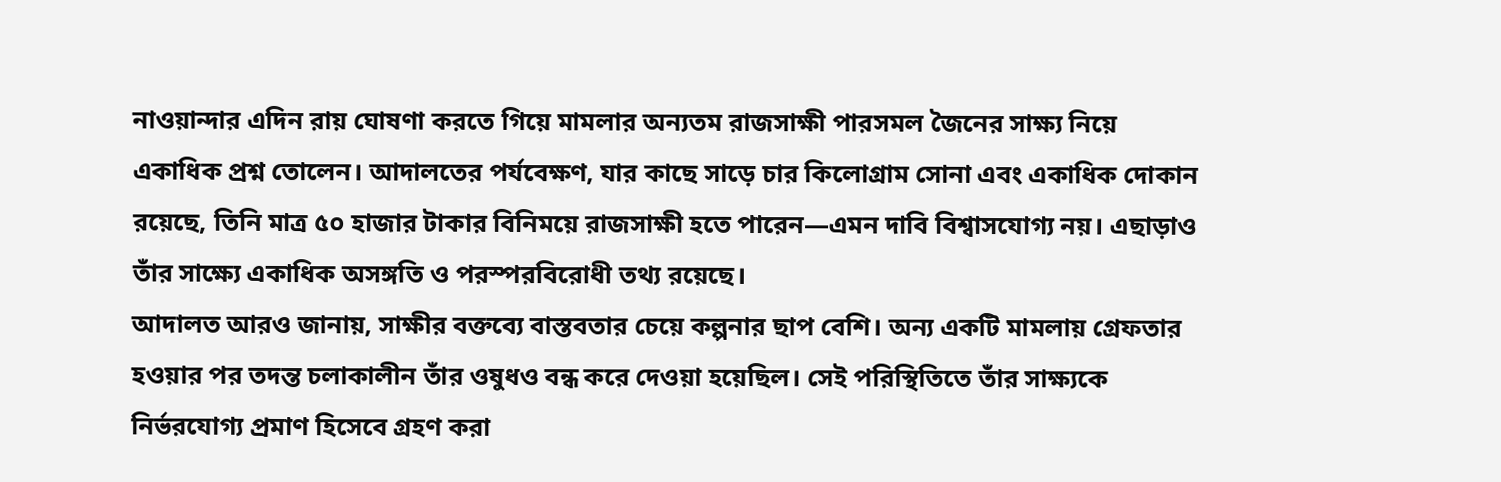নাওয়ান্দার এদিন রায় ঘোষণা করতে গিয়ে মামলার অন্যতম রাজসাক্ষী পারসমল জৈনের সাক্ষ্য নিয়ে একাধিক প্রশ্ন তোলেন। আদালতের পর্যবেক্ষণ, যার কাছে সাড়ে চার কিলোগ্রাম সোনা এবং একাধিক দোকান রয়েছে, তিনি মাত্র ৫০ হাজার টাকার বিনিময়ে রাজসাক্ষী হতে পারেন—এমন দাবি বিশ্বাসযোগ্য নয়। এছাড়াও তাঁর সাক্ষ্যে একাধিক অসঙ্গতি ও পরস্পরবিরোধী তথ্য রয়েছে।
আদালত আরও জানায়, সাক্ষীর বক্তব্যে বাস্তবতার চেয়ে কল্পনার ছাপ বেশি। অন্য একটি মামলায় গ্রেফতার হওয়ার পর তদন্ত চলাকালীন তাঁর ওষুধও বন্ধ করে দেওয়া হয়েছিল। সেই পরিস্থিতিতে তাঁর সাক্ষ্যকে নির্ভরযোগ্য প্রমাণ হিসেবে গ্রহণ করা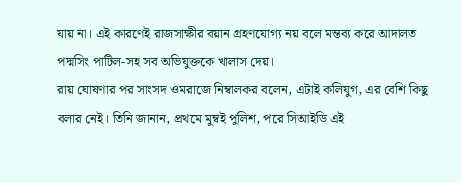যায় না। এই কারণেই রাজসাক্ষীর বয়ান গ্রহণযোগ্য নয় বলে মন্তব্য করে আদালত পদ্মসিং পাটিল-সহ সব অভিযুক্তকে খালাস দেয়।
রায় ঘোষণার পর সাংসদ ওমরাজে নিম্বালকর বলেন, এটাই কলিযুগ, এর বেশি কিছু বলার নেই। তিনি জানান, প্রথমে মুম্বই পুলিশ, পরে সিআইডি এই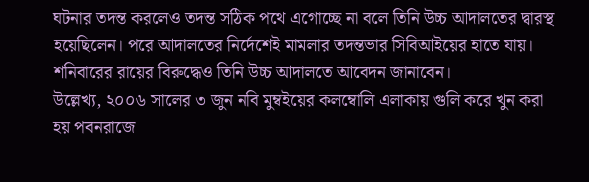ঘটনার তদন্ত করলেও তদন্ত সঠিক পথে এগোচ্ছে না বলে তিনি উচ্চ আদালতের দ্বারস্থ হয়েছিলেন। পরে আদালতের নির্দেশেই মামলার তদন্তভার সিবিআইয়ের হাতে যায়। শনিবারের রায়ের বিরুদ্ধেও তিনি উচ্চ আদালতে আবেদন জানাবেন।
উল্লেখ্য, ২০০৬ সালের ৩ জুন নবি মুম্বইয়ের কলম্বোলি এলাকায় গুলি করে খুন করা হয় পবনরাজে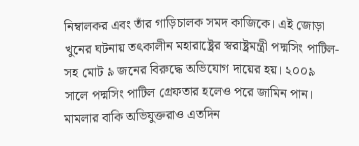নিম্বালকর এবং তাঁর গাড়িচালক সমদ কাজিকে। এই জোড়া খুনের ঘটনায় তৎকালীন মহারাষ্ট্রের স্বরাষ্ট্রমন্ত্রী পদ্মসিং পাটিল-সহ মোট ৯ জনের বিরুদ্ধে অভিযোগ দায়ের হয়। ২০০৯ সালে পদ্মসিং পাটিল গ্রেফতার হলেও পরে জামিন পান। মামলার বাকি অভিযুক্তরাও এতদিন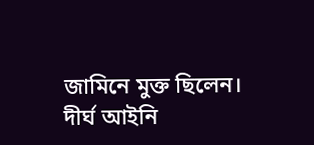জামিনে মুক্ত ছিলেন। দীর্ঘ আইনি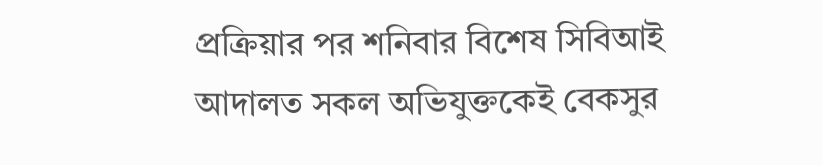প্রক্রিয়ার পর শনিবার বিশেষ সিবিআই আদালত সকল অভিযুক্তকেই বেকসুর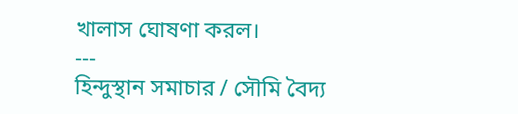খালাস ঘোষণা করল।
---
হিন্দুস্থান সমাচার / সৌমি বৈদ্য